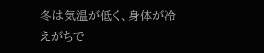冬は気温が低く、身体が冷えがちで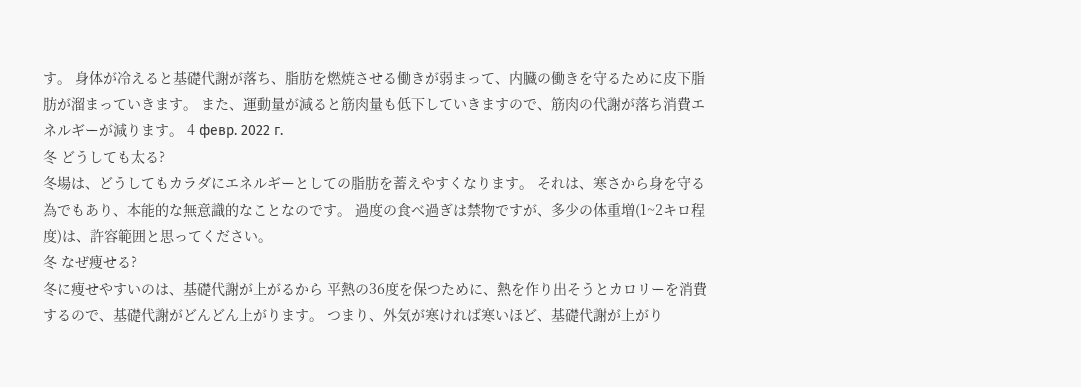す。 身体が冷えると基礎代謝が落ち、脂肪を燃焼させる働きが弱まって、内臓の働きを守るために皮下脂肪が溜まっていきます。 また、運動量が減ると筋肉量も低下していきますので、筋肉の代謝が落ち消費エネルギーが減ります。 4 февр. 2022 г.
冬 どうしても太る?
冬場は、どうしてもカラダにエネルギーとしての脂肪を蓄えやすくなります。 それは、寒さから身を守る為でもあり、本能的な無意識的なことなのです。 過度の食べ過ぎは禁物ですが、多少の体重増(1~2キロ程度)は、許容範囲と思ってください。
冬 なぜ痩せる?
冬に痩せやすいのは、基礎代謝が上がるから 平熱の36度を保つために、熱を作り出そうとカロリーを消費するので、基礎代謝がどんどん上がります。 つまり、外気が寒ければ寒いほど、基礎代謝が上がり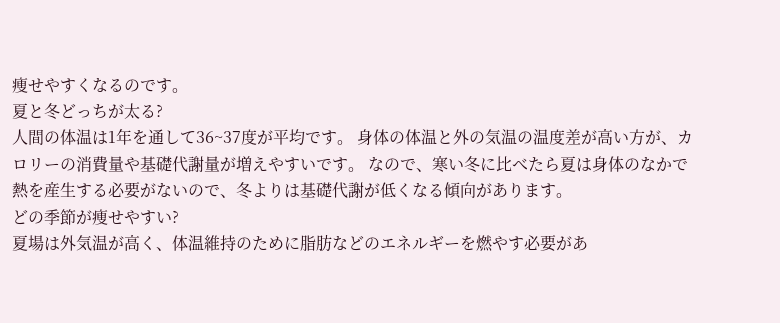痩せやすくなるのです。
夏と冬どっちが太る?
人間の体温は1年を通して36~37度が平均です。 身体の体温と外の気温の温度差が高い方が、カロリーの消費量や基礎代謝量が増えやすいです。 なので、寒い冬に比べたら夏は身体のなかで熱を産生する必要がないので、冬よりは基礎代謝が低くなる傾向があります。
どの季節が痩せやすい?
夏場は外気温が高く、体温維持のために脂肪などのエネルギーを燃やす必要があ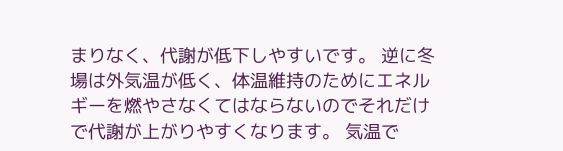まりなく、代謝が低下しやすいです。 逆に冬場は外気温が低く、体温維持のためにエネルギーを燃やさなくてはならないのでそれだけで代謝が上がりやすくなります。 気温で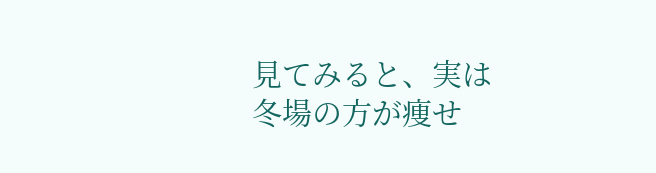見てみると、実は冬場の方が痩せ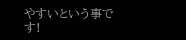やすいという事です!